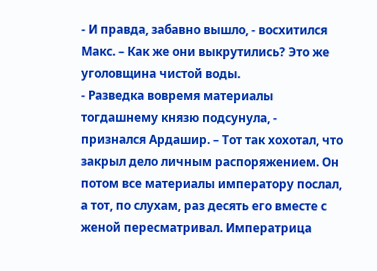- И правда, забавно вышло, - восхитился Макс. – Как же они выкрутились? Это же уголовщина чистой воды.
- Разведка вовремя материалы тогдашнему князю подсунула, - признался Ардашир. – Тот так хохотал, что закрыл дело личным распоряжением. Он потом все материалы императору послал, а тот, по слухам, раз десять его вместе с женой пересматривал. Императрица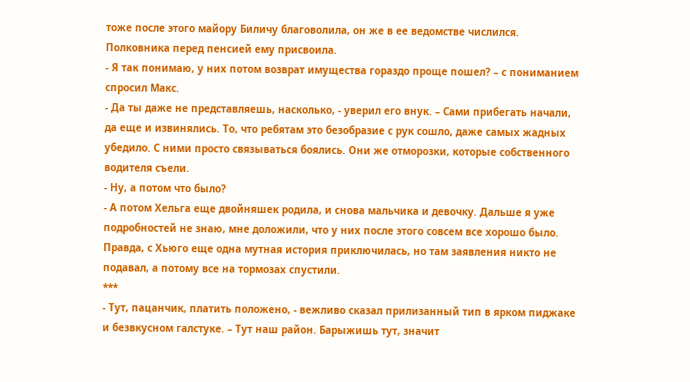тоже после этого майору Биличу благоволила, он же в ее ведомстве числился. Полковника перед пенсией ему присвоила.
- Я так понимаю, у них потом возврат имущества гораздо проще пошел? – с пониманием спросил Макс.
- Да ты даже не представляешь, насколько, - уверил его внук. – Сами прибегать начали, да еще и извинялись. То, что ребятам это безобразие с рук сошло, даже самых жадных убедило. С ними просто связываться боялись. Они же отморозки, которые собственного водителя съели.
- Ну, а потом что было?
- А потом Хельга еще двойняшек родила, и снова мальчика и девочку. Дальше я уже подробностей не знаю, мне доложили, что у них после этого совсем все хорошо было. Правда, с Хьюго еще одна мутная история приключилась, но там заявления никто не подавал, а потому все на тормозах спустили.
***
- Тут, пацанчик, платить положено, - вежливо сказал прилизанный тип в ярком пиджаке и безвкусном галстуке. – Тут наш район. Барыжишь тут, значит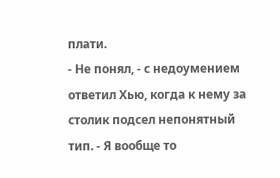плати.
- Не понял, - с недоумением ответил Хью, когда к нему за столик подсел непонятный тип. - Я вообще то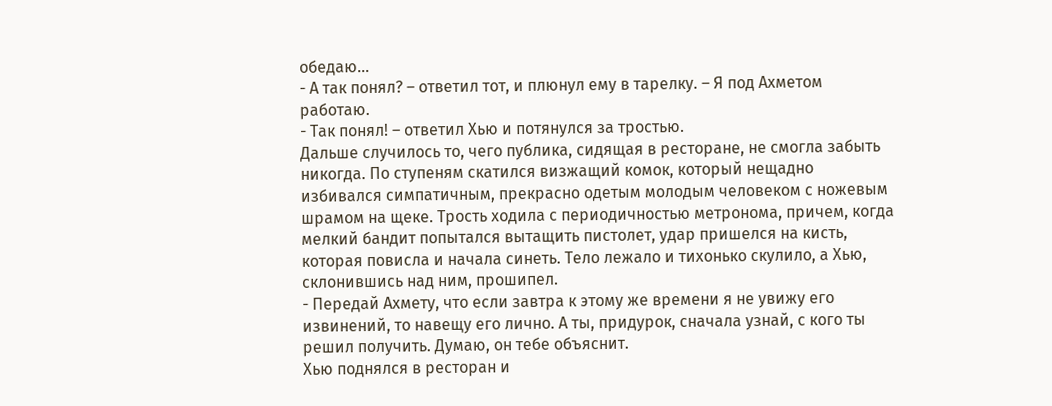обедаю…
- А так понял? – ответил тот, и плюнул ему в тарелку. – Я под Ахметом работаю.
- Так понял! – ответил Хью и потянулся за тростью.
Дальше случилось то, чего публика, сидящая в ресторане, не смогла забыть никогда. По ступеням скатился визжащий комок, который нещадно избивался симпатичным, прекрасно одетым молодым человеком с ножевым шрамом на щеке. Трость ходила с периодичностью метронома, причем, когда мелкий бандит попытался вытащить пистолет, удар пришелся на кисть, которая повисла и начала синеть. Тело лежало и тихонько скулило, а Хью, склонившись над ним, прошипел.
- Передай Ахмету, что если завтра к этому же времени я не увижу его извинений, то навещу его лично. А ты, придурок, сначала узнай, с кого ты решил получить. Думаю, он тебе объяснит.
Хью поднялся в ресторан и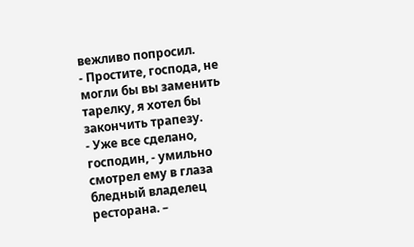вежливо попросил.
- Простите, господа, не могли бы вы заменить тарелку, я хотел бы закончить трапезу.
- Уже все сделано, господин, - умильно смотрел ему в глаза бледный владелец ресторана. –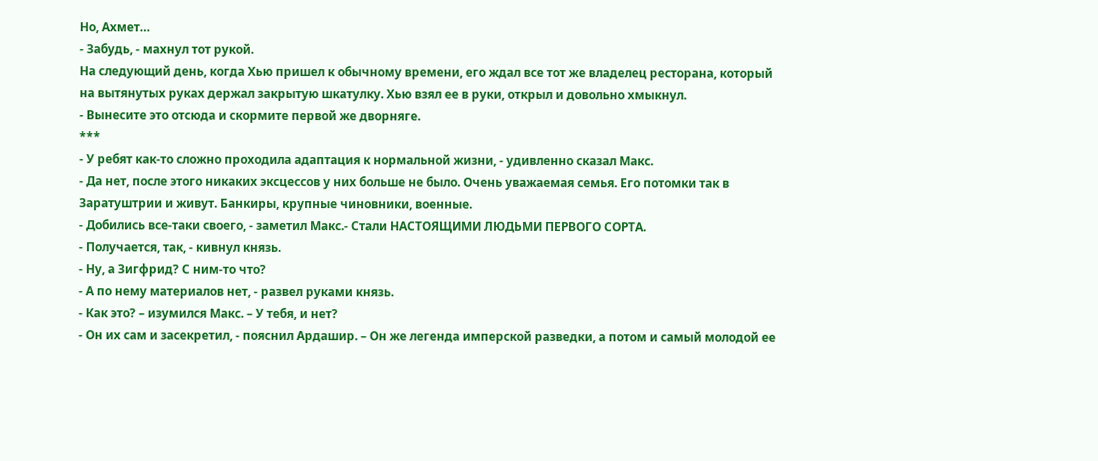Но, Ахмет…
- Забудь, - махнул тот рукой.
На следующий день, когда Хью пришел к обычному времени, его ждал все тот же владелец ресторана, который на вытянутых руках держал закрытую шкатулку. Хью взял ее в руки, открыл и довольно хмыкнул.
- Вынесите это отсюда и скормите первой же дворняге.
***
- У ребят как-то сложно проходила адаптация к нормальной жизни, - удивленно сказал Макс.
- Да нет, после этого никаких эксцессов у них больше не было. Очень уважаемая семья. Его потомки так в Заратуштрии и живут. Банкиры, крупные чиновники, военные.
- Добились все-таки своего, - заметил Макс.- Стали НАСТОЯЩИМИ ЛЮДЬМИ ПЕРВОГО СОРТА.
- Получается, так, - кивнул князь.
- Ну, а Зигфрид? С ним-то что?
- А по нему материалов нет, - развел руками князь.
- Как это? – изумился Макс. – У тебя, и нет?
- Он их сам и засекретил, - пояснил Ардашир. – Он же легенда имперской разведки, а потом и самый молодой ее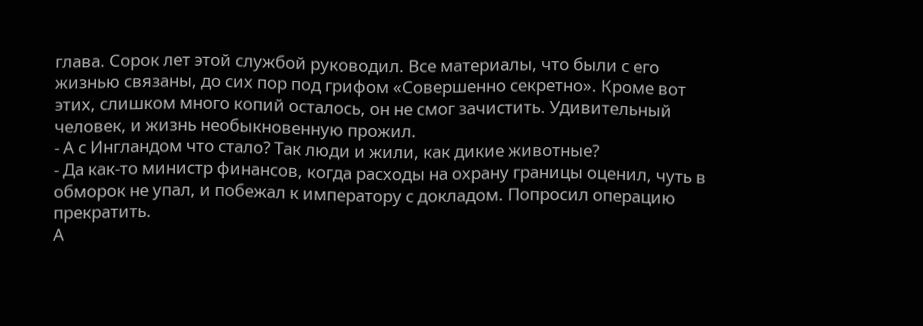глава. Сорок лет этой службой руководил. Все материалы, что были с его жизнью связаны, до сих пор под грифом «Совершенно секретно». Кроме вот этих, слишком много копий осталось, он не смог зачистить. Удивительный человек, и жизнь необыкновенную прожил.
- А с Ингландом что стало? Так люди и жили, как дикие животные?
- Да как-то министр финансов, когда расходы на охрану границы оценил, чуть в обморок не упал, и побежал к императору с докладом. Попросил операцию прекратить.
А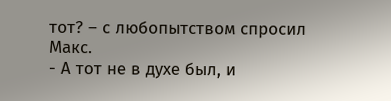тот? – с любопытством спросил Макс.
- А тот не в духе был, и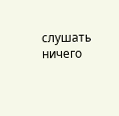слушать ничего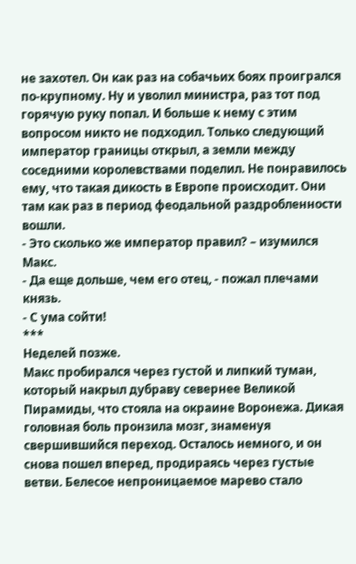не захотел. Он как раз на собачьих боях проигрался по-крупному. Ну и уволил министра, раз тот под горячую руку попал. И больше к нему с этим вопросом никто не подходил. Только следующий император границы открыл, а земли между соседними королевствами поделил. Не понравилось ему, что такая дикость в Европе происходит. Они там как раз в период феодальной раздробленности вошли.
- Это сколько же император правил? – изумился Макс.
- Да еще дольше, чем его отец, - пожал плечами князь.
- С ума сойти!
***
Неделей позже.
Макс пробирался через густой и липкий туман, который накрыл дубраву севернее Великой Пирамиды, что стояла на окраине Воронежа. Дикая головная боль пронзила мозг, знаменуя свершившийся переход. Осталось немного, и он снова пошел вперед, продираясь через густые ветви. Белесое непроницаемое марево стало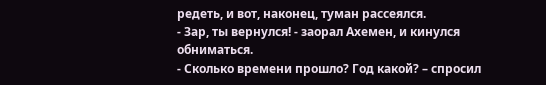редеть, и вот, наконец, туман рассеялся.
- Зар, ты вернулся! - заорал Ахемен, и кинулся обниматься.
- Сколько времени прошло? Год какой? – спросил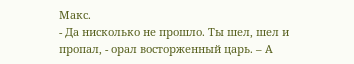Макс.
- Да нисколько не прошло. Ты шел, шел и пропал, - орал восторженный царь. – А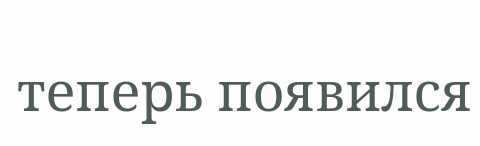теперь появился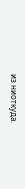из ниоткуда.